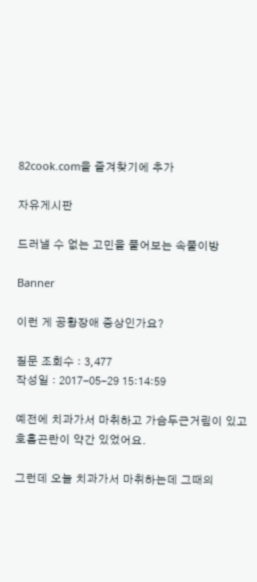82cook.com을 즐겨찾기에 추가

자유게시판

드러낼 수 없는 고민을 풀어보는 속풀이방

Banner

이런 게 공황장애 증상인가요?

질문 조회수 : 3,477
작성일 : 2017-05-29 15:14:59

예전에 치과가서 마취하고 가슴두근거림이 있고 호흡곤란이 약간 있었어요.

그런데 오늘 치과가서 마취하는데 그때의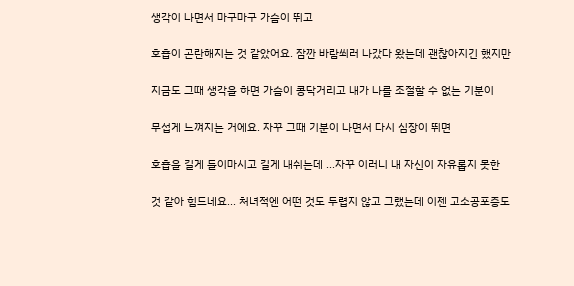생각이 나면서 마구마구 가슴이 뛰고

호흡이 곤란해지는 것 같았어요. 잠깐 바람쐬러 나갔다 왔는데 괜찮아지긴 했지만

지금도 그때 생각을 하면 가슴이 콩닥거리고 내가 나를 조절할 수 없는 기분이

무섭게 느껴지는 거에요. 자꾸 그때 기분이 나면서 다시 심장이 뛰면

호흡을 길게 들이마시고 길게 내쉬는데 ...자꾸 이러니 내 자신이 자유롭지 못한

것 같아 힘드네요... 처녀적엔 어떤 것도 두렵지 않고 그랬는데 이젠 고소공포증도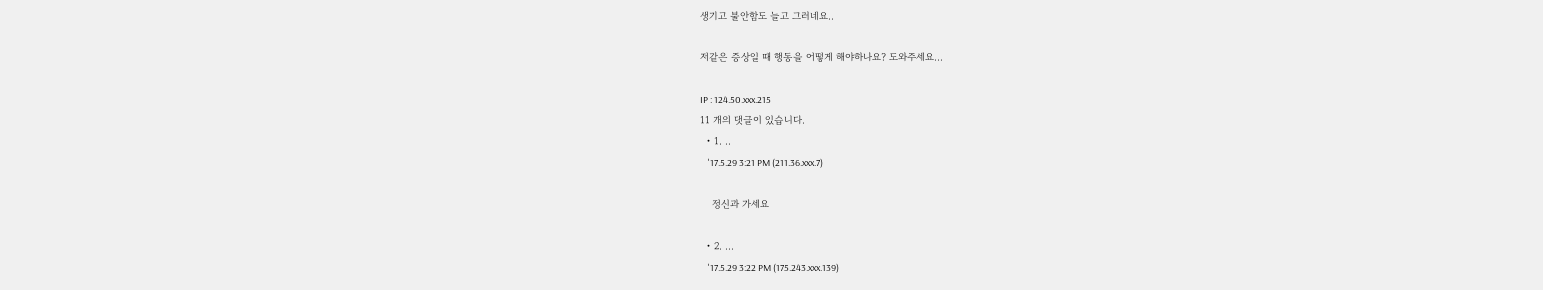생기고 불안함도 늘고 그러네요..

저같은 증상일 때 행동을 어떻게 해야하나요? 도와주세요...

IP : 124.50.xxx.215
11 개의 댓글이 있습니다.
  • 1. ..
    '17.5.29 3:21 PM (211.36.xxx.7)

    정신과 가세요

  • 2. ...
    '17.5.29 3:22 PM (175.243.xxx.139)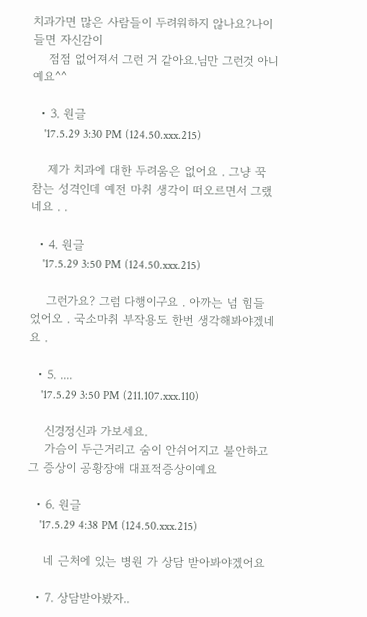치과가면 많은 사람들이 두려워하지 않나요?나이들면 자신감이
    점점 없어져서 그런 거 같아요.님만 그런것 아니예요^^

  • 3. 원글
    '17.5.29 3:30 PM (124.50.xxx.215)

    제가 치과에 대한 두려움은 없어요 . 그냥 꾹 참는 성격인데 예전 마취 생각이 떠오르면서 그랬네요 . .

  • 4. 원글
    '17.5.29 3:50 PM (124.50.xxx.215)

    그런가요? 그럼 다행이구요 . 아까는 넘 힘들었어오 . 국소마취 부작용도 한번 생각해봐야겠네요 .

  • 5. ....
    '17.5.29 3:50 PM (211.107.xxx.110)

    신경정신과 가보세요.
    가슴이 두근거리고 숨이 안쉬어지고 불안하고 그 증상이 공황장애 대표적증상이예요

  • 6. 원글
    '17.5.29 4:38 PM (124.50.xxx.215)

    네 근처에 있는 병원 가 상담 받아봐야겠어요

  • 7. 상담받아봤자..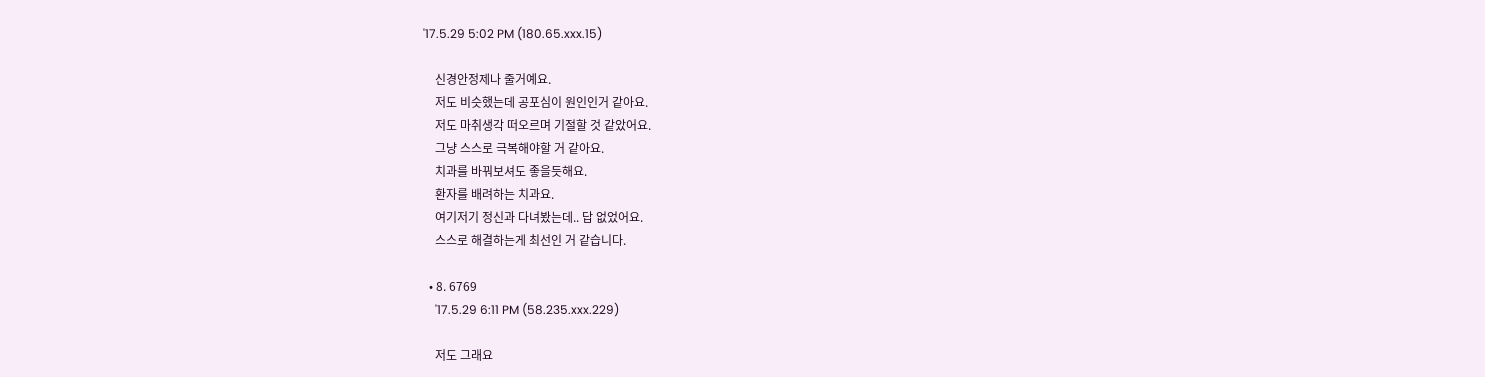'17.5.29 5:02 PM (180.65.xxx.15)

    신경안정제나 줄거예요.
    저도 비슷했는데 공포심이 원인인거 같아요.
    저도 마취생각 떠오르며 기절할 것 같았어요.
    그냥 스스로 극복해야할 거 같아요.
    치과를 바꿔보셔도 좋을듯해요.
    환자를 배려하는 치과요.
    여기저기 정신과 다녀봤는데.. 답 없었어요.
    스스로 해결하는게 최선인 거 같습니다.

  • 8. 6769
    '17.5.29 6:11 PM (58.235.xxx.229)

    저도 그래요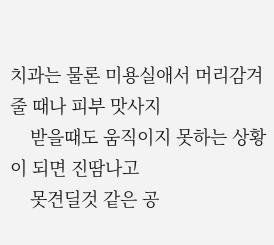치과는 물론 미용실애서 머리감겨줄 때나 피부 맛사지
    받을때도 움직이지 못하는 상황이 되면 진땀나고
    못견딜것 같은 공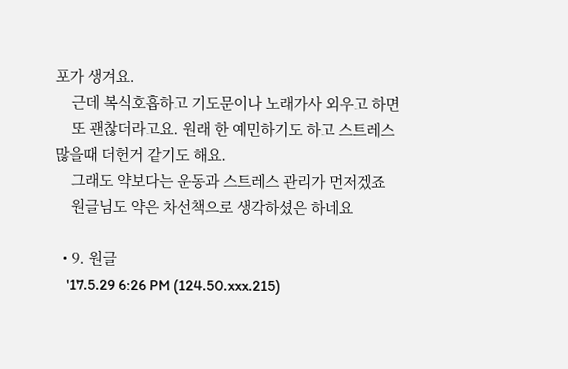포가 생겨요.
    근데 복식호흡하고 기도문이나 노래가사 외우고 하면
    또 괜찮더라고요. 원래 한 예민하기도 하고 스트레스 많을때 더헌거 같기도 해요.
    그래도 약보다는 운동과 스트레스 관리가 먼저겠죠
    원글님도 약은 차선책으로 생각하셨은 하네요

  • 9. 원글
    '17.5.29 6:26 PM (124.50.xxx.215)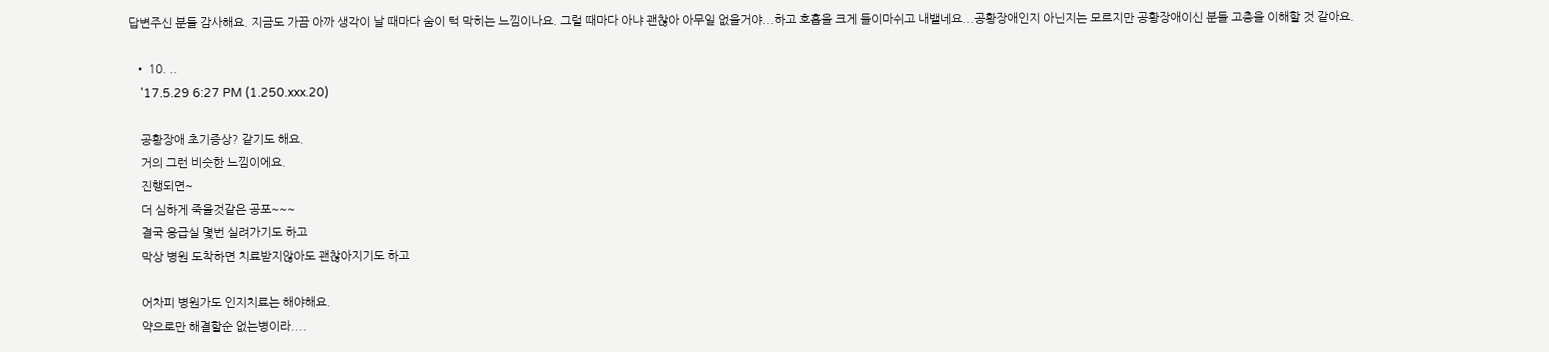답변주신 분들 감사해요. 지금도 가끔 아까 생각이 날 때마다 숨이 턱 막히는 느낌이나요. 그럴 때마다 아냐 괜찮아 아무일 없을거야...하고 호흡을 크게 들이마쉬고 내뱉네요...공황장애인지 아닌지는 모르지만 공황장애이신 분들 고충을 이해할 것 같아요.

  • 10. ..
    '17.5.29 6:27 PM (1.250.xxx.20)

    공황장애 초기증상? 같기도 해요.
    거의 그런 비슷한 느낌이에요.
    진행되면~
    더 심하게 죽을것같은 공포~~~
    결국 응급실 몇번 실려가기도 하고
    막상 병원 도착하면 치료받지않아도 괜찮아지기도 하고

    어차피 병원가도 인지치료는 해야해요.
    약으로만 해결할순 없는병이라....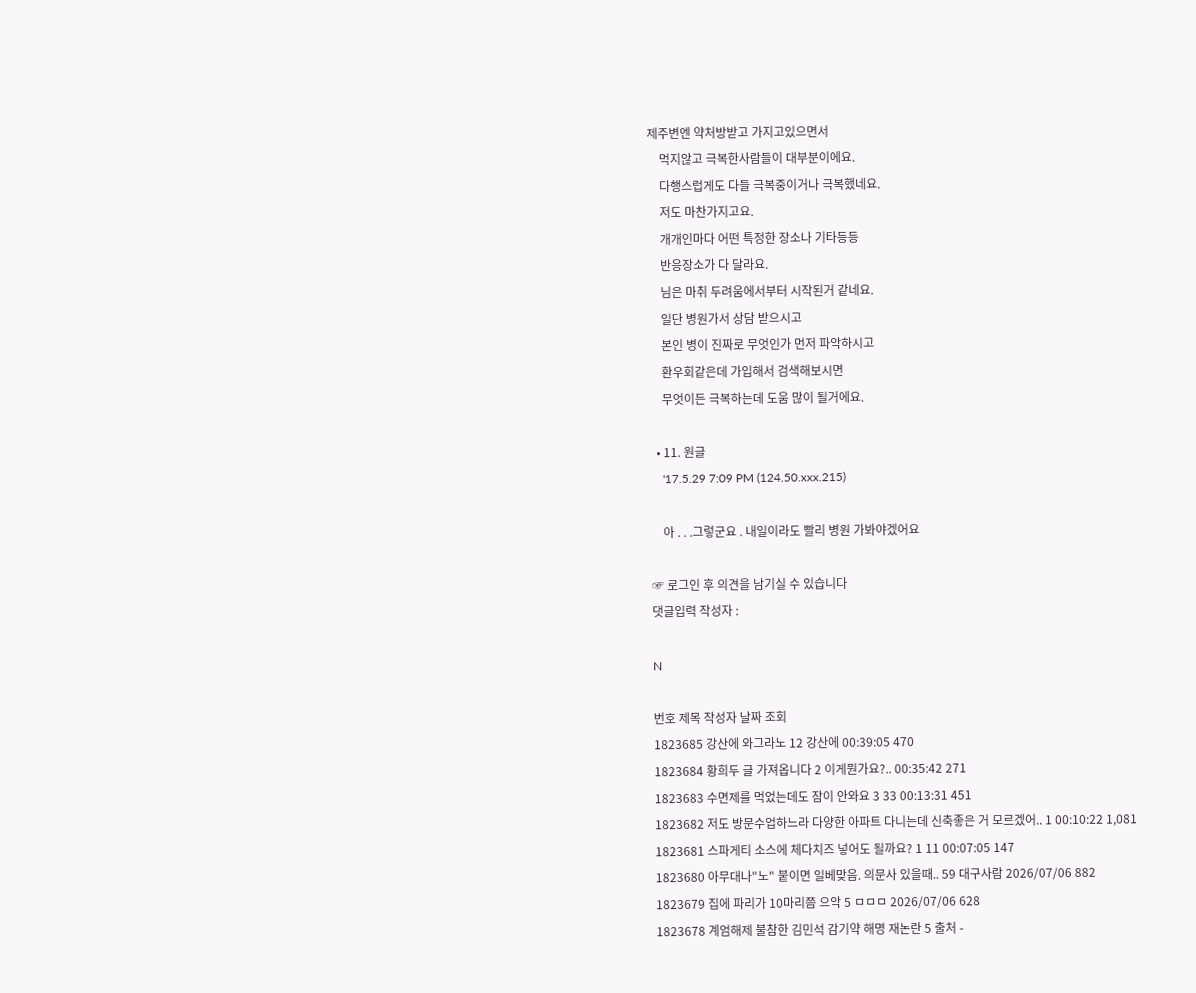제주변엔 약처방받고 가지고있으면서
    먹지않고 극복한사람들이 대부분이에요.
    다행스럽게도 다들 극복중이거나 극복했네요.
    저도 마찬가지고요.
    개개인마다 어떤 특정한 장소나 기타등등
    반응장소가 다 달라요.
    님은 마취 두려움에서부터 시작된거 같네요.
    일단 병원가서 상담 받으시고
    본인 병이 진짜로 무엇인가 먼저 파악하시고
    환우회같은데 가입해서 검색해보시면
    무엇이든 극복하는데 도움 많이 될거에요.

  • 11. 원글
    '17.5.29 7:09 PM (124.50.xxx.215)

    아 . . .그렇군요 . 내일이라도 빨리 병원 가봐야겠어요

☞ 로그인 후 의견을 남기실 수 있습니다
댓글입력 작성자 :

N

번호 제목 작성자 날짜 조회
1823685 강산에 와그라노 12 강산에 00:39:05 470
1823684 황희두 글 가져옵니다 2 이게뭔가요?.. 00:35:42 271
1823683 수면제를 먹었는데도 잠이 안와요 3 33 00:13:31 451
1823682 저도 방문수업하느라 다양한 아파트 다니는데 신축좋은 거 모르겠어.. 1 00:10:22 1,081
1823681 스파게티 소스에 체다치즈 넣어도 될까요? 1 11 00:07:05 147
1823680 아무대나"노" 붙이면 일베맞음. 의문사 있을때.. 59 대구사람 2026/07/06 882
1823679 집에 파리가 10마리쯤 으악 5 ㅁㅁㅁ 2026/07/06 628
1823678 계엄해제 불참한 김민석 감기약 해명 재논란 5 출처 -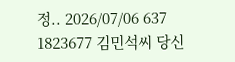정.. 2026/07/06 637
1823677 김민석씨 당신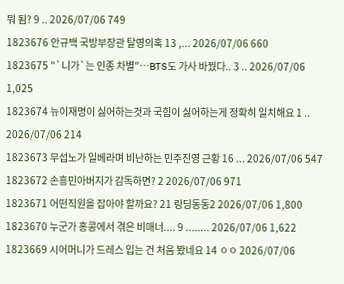뭐 됨? 9 .. 2026/07/06 749
1823676 안규백 국방부장관 탈영의혹 13 ,... 2026/07/06 660
1823675 "`니가`는 인종 차별"…BTS도 가사 바꿨다.. 3 .. 2026/07/06 1,025
1823674 뉴이재명이 싫어하는것과 국힘이 싫어하는게 정확히 일치해요 1 .. 2026/07/06 214
1823673 무섭노가 일베라며 비난하는 민주진영 근황 16 ... 2026/07/06 547
1823672 손흥민아버지가 감독하면? 2 2026/07/06 971
1823671 어떤직원을 잡아야 할까요? 21 링딩동동2 2026/07/06 1,800
1823670 누군가 홍콩에서 겪은 비매너.... 9 ........ 2026/07/06 1,622
1823669 시어머니가 드레스 입는 건 처음 봤네요 14 ㅇㅇ 2026/07/06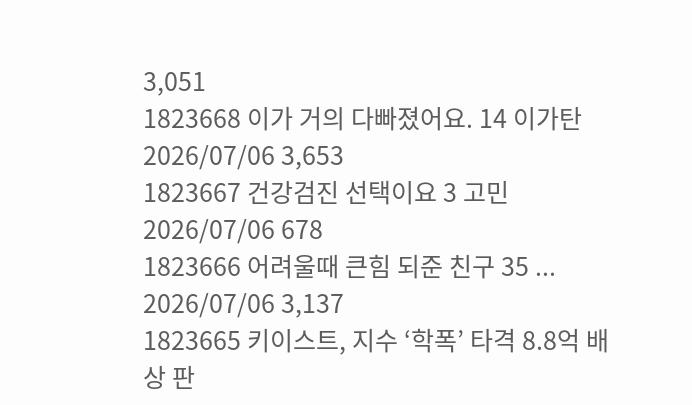3,051
1823668 이가 거의 다빠졌어요. 14 이가탄 2026/07/06 3,653
1823667 건강검진 선택이요 3 고민 2026/07/06 678
1823666 어려울때 큰힘 되준 친구 35 ... 2026/07/06 3,137
1823665 키이스트, 지수 ‘학폭’ 타격 8.8억 배상 판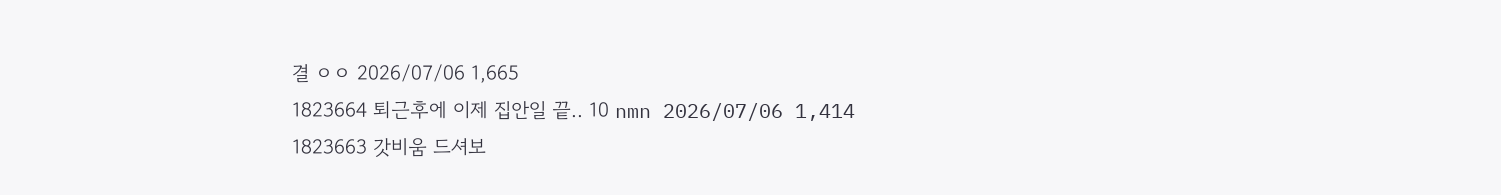결 ㅇㅇ 2026/07/06 1,665
1823664 퇴근후에 이제 집안일 끝.. 10 nmn 2026/07/06 1,414
1823663 갓비움 드셔보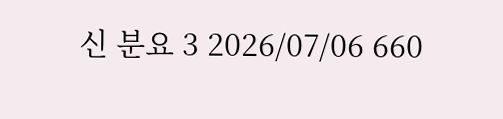신 분요 3 2026/07/06 660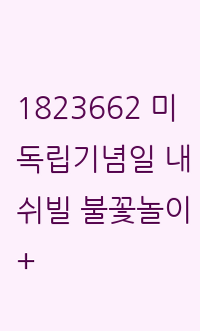1823662 미 독립기념일 내쉬빌 불꽃놀이+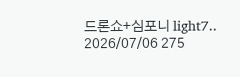드론쇼+심포니 light7.. 2026/07/06 275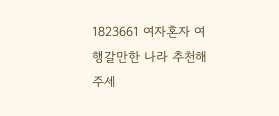1823661 여자혼자 여행갈만한 나라 추천해주세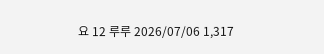요 12 루루 2026/07/06 1,317